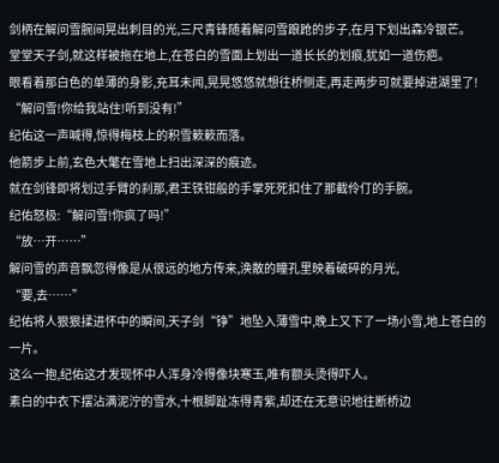剑柄在解问雪腕间晃出刺目的光,三尺青锋随着解问雪踉跄的步子,在月下划出森冷银芒。
堂堂天子剑,就这样被拖在地上,在苍白的雪面上划出一道长长的划痕,犹如一道伤疤。
眼看着那白色的单薄的身影,充耳未闻,晃晃悠悠就想往桥侧走,再走两步可就要掉进湖里了!
“解问雪!你给我站住!听到没有!”
纪佑这一声喊得,惊得梅枝上的积雪簌簌而落。
他箭步上前,玄色大氅在雪地上扫出深深的痕迹。
就在剑锋即将划过手臂的刹那,君王铁钳般的手掌死死扣住了那截伶仃的手腕。
纪佑怒极:“解问雪!你疯了吗!”
“放…开……”
解问雪的声音飘忽得像是从很远的地方传来,涣散的瞳孔里映着破碎的月光,
“要,去……”
纪佑将人狠狠揉进怀中的瞬间,天子剑“铮”地坠入薄雪中,晚上又下了一场小雪,地上苍白的一片。
这么一抱,纪佑这才发现怀中人浑身冷得像块寒玉,唯有额头烫得吓人。
素白的中衣下摆沾满泥泞的雪水,十根脚趾冻得青紫,却还在无意识地往断桥边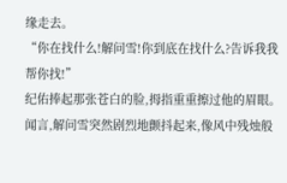缘走去。
“你在找什么!解问雪!你到底在找什么?告诉我我帮你找!”
纪佑捧起那张苍白的脸,拇指重重擦过他的眉眼。
闻言,解问雪突然剧烈地颤抖起来,像风中残烛般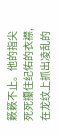簌簌不止。他的指尖死死攥住纪佑的衣襟,在龙纹上抓出凌乱的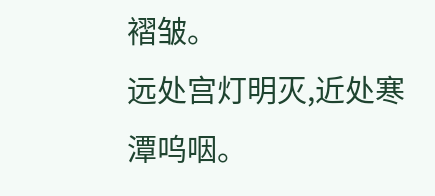褶皱。
远处宫灯明灭,近处寒潭呜咽。